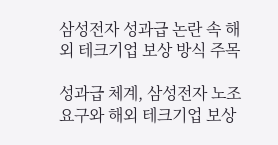삼성전자 성과급 논란 속 해외 테크기업 보상 방식 주목

성과급 체계, 삼성전자 노조 요구와 해외 테크기업 보상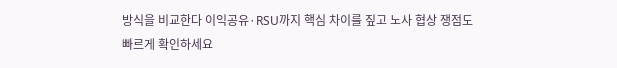방식을 비교한다 이익공유·RSU까지 핵심 차이를 짚고 노사 협상 쟁점도 빠르게 확인하세요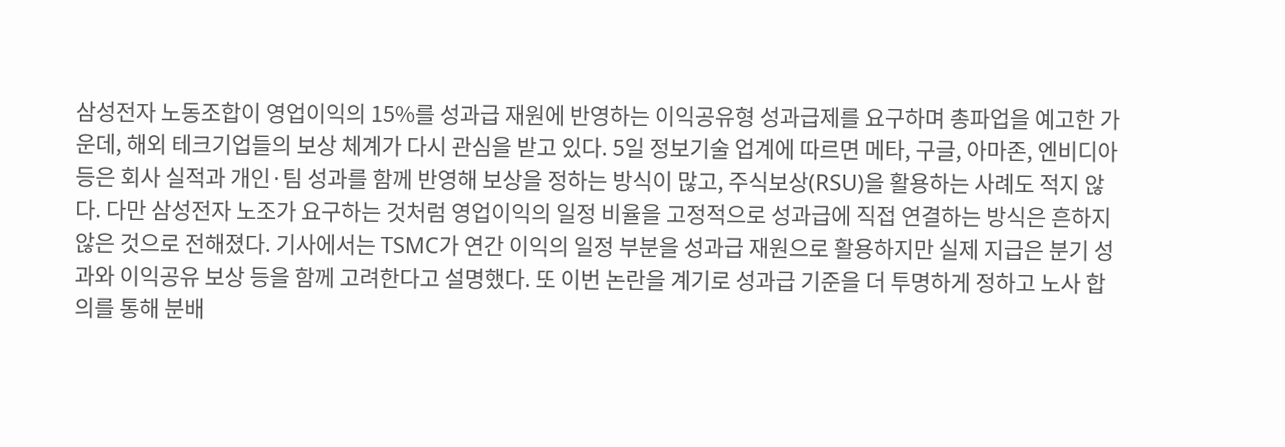삼성전자 노동조합이 영업이익의 15%를 성과급 재원에 반영하는 이익공유형 성과급제를 요구하며 총파업을 예고한 가운데, 해외 테크기업들의 보상 체계가 다시 관심을 받고 있다. 5일 정보기술 업계에 따르면 메타, 구글, 아마존, 엔비디아 등은 회사 실적과 개인·팀 성과를 함께 반영해 보상을 정하는 방식이 많고, 주식보상(RSU)을 활용하는 사례도 적지 않다. 다만 삼성전자 노조가 요구하는 것처럼 영업이익의 일정 비율을 고정적으로 성과급에 직접 연결하는 방식은 흔하지 않은 것으로 전해졌다. 기사에서는 TSMC가 연간 이익의 일정 부분을 성과급 재원으로 활용하지만 실제 지급은 분기 성과와 이익공유 보상 등을 함께 고려한다고 설명했다. 또 이번 논란을 계기로 성과급 기준을 더 투명하게 정하고 노사 합의를 통해 분배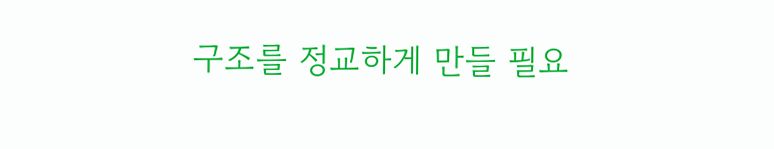구조를 정교하게 만들 필요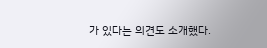가 있다는 의견도 소개했다.